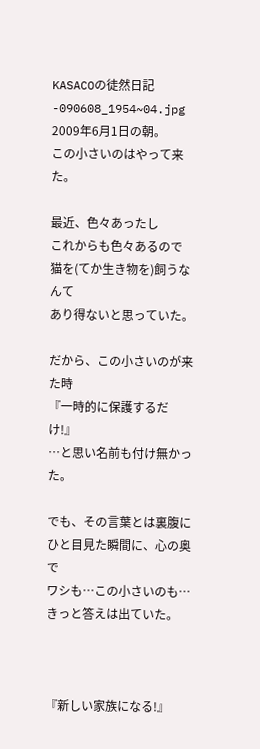KASACOの徒然日記-090608_1954~04.jpg
2009年6月1日の朝。
この小さいのはやって来た。

最近、色々あったし
これからも色々あるので
猫を(てか生き物を)飼うなんて
あり得ないと思っていた。

だから、この小さいのが来た時
『一時的に保護するだけ!』
…と思い名前も付け無かった。

でも、その言葉とは裏腹に
ひと目見た瞬間に、心の奥で
ワシも…この小さいのも…
きっと答えは出ていた。



『新しい家族になる!』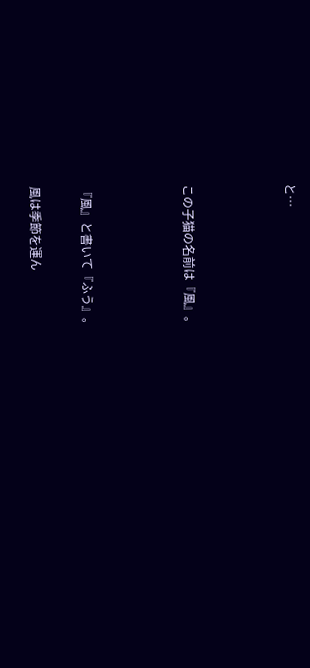と…



この子猫の名前は『風』。



『風』と書いて『ふう』。

風は季節を運ん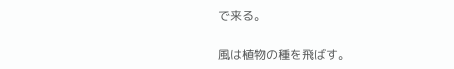で来る。

風は植物の種を飛ばす。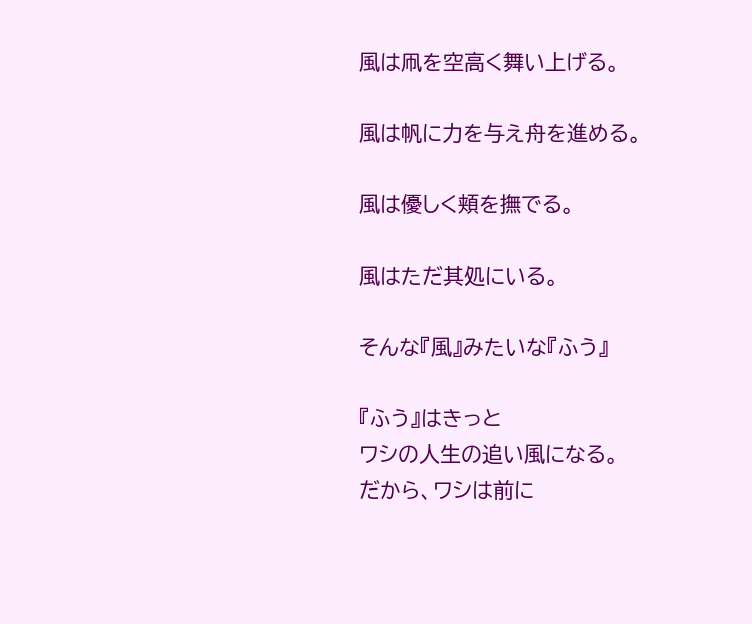風は凧を空高く舞い上げる。

風は帆に力を与え舟を進める。

風は優しく頬を撫でる。

風はただ其処にいる。

そんな『風』みたいな『ふう』

『ふう』はきっと
ワシの人生の追い風になる。
だから、ワシは前に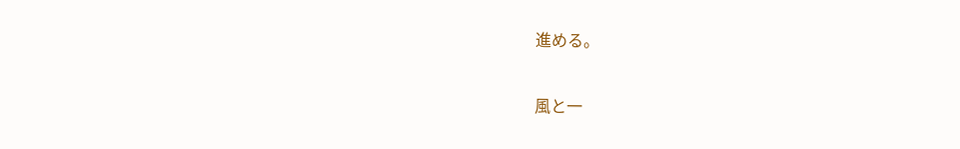進める。

風と一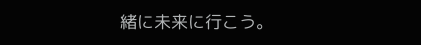緒に未来に行こう。